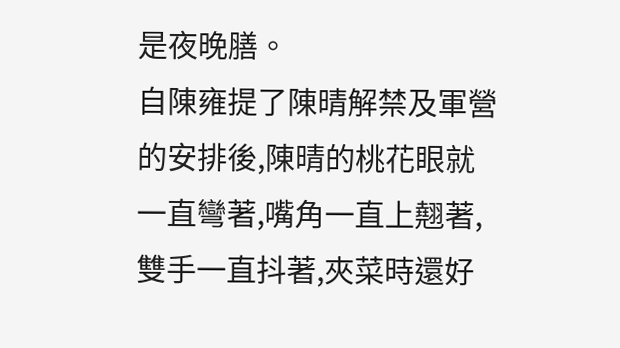是夜晚膳。
自陳雍提了陳晴解禁及軍營的安排後,陳晴的桃花眼就一直彎著,嘴角一直上翹著,雙手一直抖著,夾菜時還好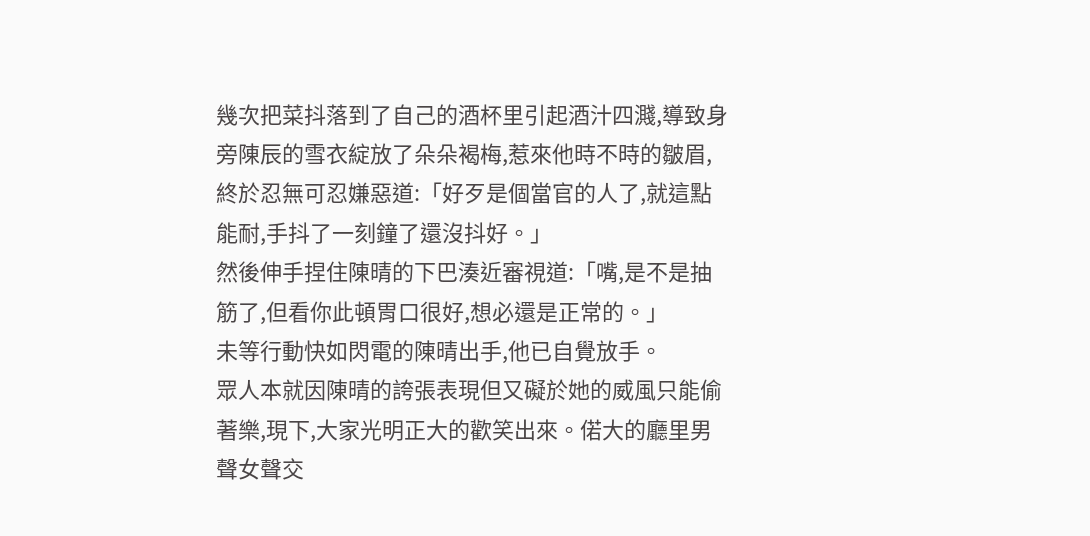幾次把菜抖落到了自己的酒杯里引起酒汁四濺,導致身旁陳辰的雪衣綻放了朵朵褐梅,惹來他時不時的皺眉,終於忍無可忍嫌惡道:「好歹是個當官的人了,就這點能耐,手抖了一刻鐘了還沒抖好。」
然後伸手捏住陳晴的下巴湊近審視道:「嘴,是不是抽筋了,但看你此頓胃口很好,想必還是正常的。」
未等行動快如閃電的陳晴出手,他已自覺放手。
眾人本就因陳晴的誇張表現但又礙於她的威風只能偷著樂,現下,大家光明正大的歡笑出來。偌大的廳里男聲女聲交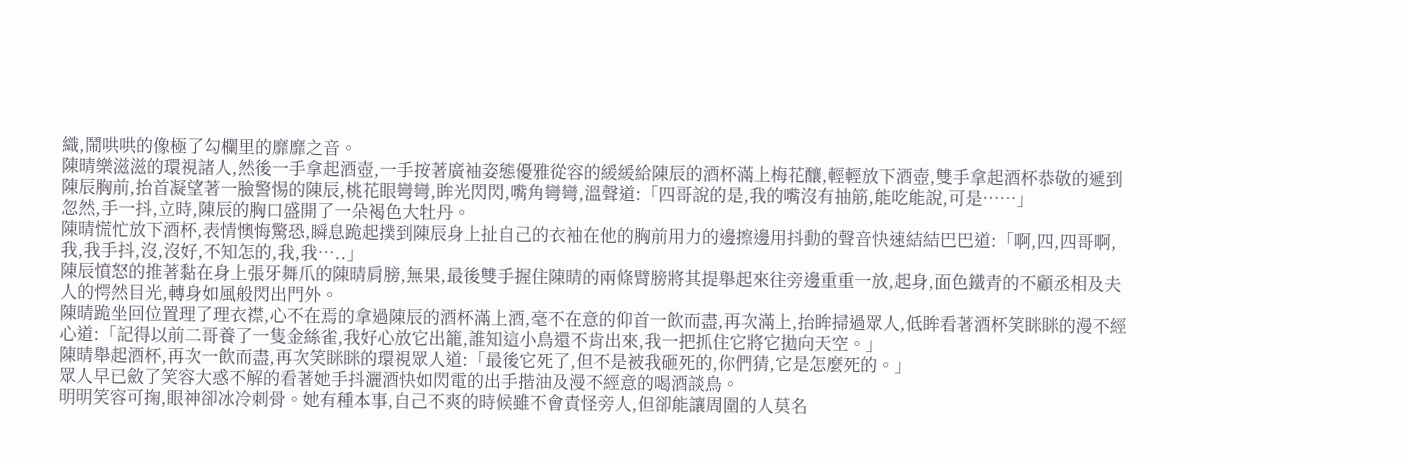織,鬧哄哄的像極了勾欄里的靡靡之音。
陳晴樂滋滋的環視諸人,然後一手拿起酒壺,一手按著廣袖姿態優雅從容的緩緩給陳辰的酒杯滿上梅花釀,輕輕放下酒壺,雙手拿起酒杯恭敬的遞到陳辰胸前,抬首凝望著一臉警惕的陳辰,桃花眼彎彎,眸光閃閃,嘴角彎彎,溫聲道:「四哥說的是,我的嘴沒有抽筋,能吃能說,可是……」
忽然,手一抖,立時,陳辰的胸口盛開了一朵褐色大牡丹。
陳晴慌忙放下酒杯,表情懊悔驚恐,瞬息跪起撲到陳辰身上扯自己的衣袖在他的胸前用力的邊擦邊用抖動的聲音快速結結巴巴道:「啊,四,四哥啊,我,我手抖,沒,沒好,不知怎的,我,我…..」
陳辰憤怒的推著黏在身上張牙舞爪的陳晴肩膀,無果,最後雙手握住陳晴的兩條臂膀將其提舉起來往旁邊重重一放,起身,面色鐵青的不顧丞相及夫人的愕然目光,轉身如風般閃出門外。
陳晴跪坐回位置理了理衣襟,心不在焉的拿過陳辰的酒杯滿上酒,毫不在意的仰首一飲而盡,再次滿上,抬眸掃過眾人,低眸看著酒杯笑眯眯的漫不經心道:「記得以前二哥養了一隻金絲雀,我好心放它出籠,誰知這小鳥還不肯出來,我一把抓住它將它拋向天空。」
陳晴舉起酒杯,再次一飲而盡,再次笑眯眯的環視眾人道:「最後它死了,但不是被我砸死的,你們猜,它是怎麼死的。」
眾人早已斂了笑容大惑不解的看著她手抖灑酒快如閃電的出手揩油及漫不經意的喝酒談鳥。
明明笑容可掬,眼神卻冰冷刺骨。她有種本事,自己不爽的時候雖不會責怪旁人,但卻能讓周圍的人莫名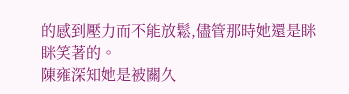的感到壓力而不能放鬆,儘管那時她還是眯眯笑著的。
陳雍深知她是被關久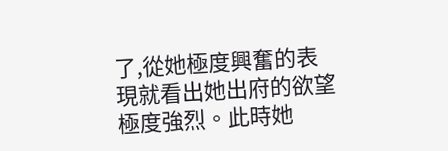了,從她極度興奮的表現就看出她出府的欲望極度強烈。此時她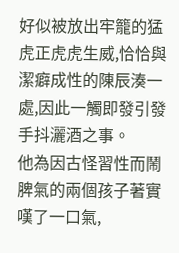好似被放出牢籠的猛虎正虎虎生威,恰恰與潔癖成性的陳辰湊一處,因此一觸即發引發手抖灑酒之事。
他為因古怪習性而鬧脾氣的兩個孩子著實嘆了一口氣,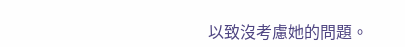以致沒考慮她的問題。